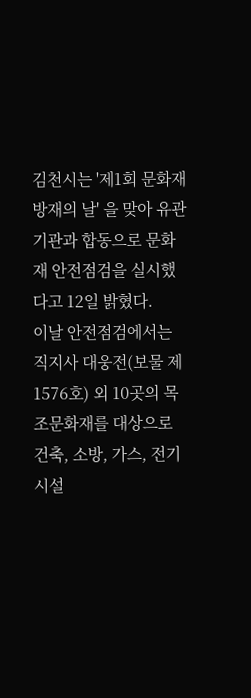김천시는 '제1회 문화재 방재의 날' 을 맞아 유관기관과 합동으로 문화재 안전점검을 실시했다고 12일 밝혔다.
이날 안전점검에서는 직지사 대웅전(보물 제1576호) 외 10곳의 목조문화재를 대상으로 건축, 소방, 가스, 전기시설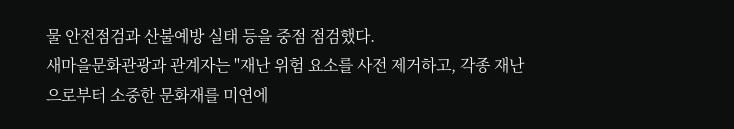물 안전점검과 산불예방 실태 등을 중점 점검했다.
새마을문화관광과 관계자는 "재난 위험 요소를 사전 제거하고, 각종 재난으로부터 소중한 문화재를 미연에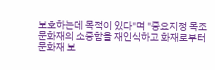보호하는데 목적이 있다"며 "중요지정 목조문화재의 소중함을 재인식하고 화재로부터 문화재 보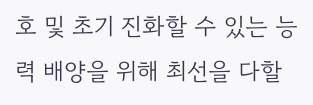호 및 초기 진화할 수 있는 능력 배양을 위해 최선을 다할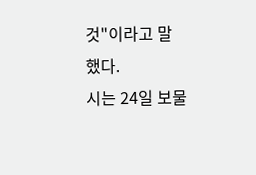것"이라고 말했다.
시는 24일 보물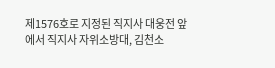제1576호로 지정된 직지사 대웅전 앞에서 직지사 자위소방대, 김천소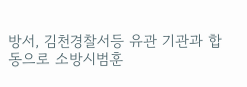방서, 김천경찰서등 유관 기관과 합동으로 소방시범훈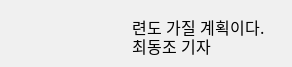련도 가질 계획이다.
최동조 기자